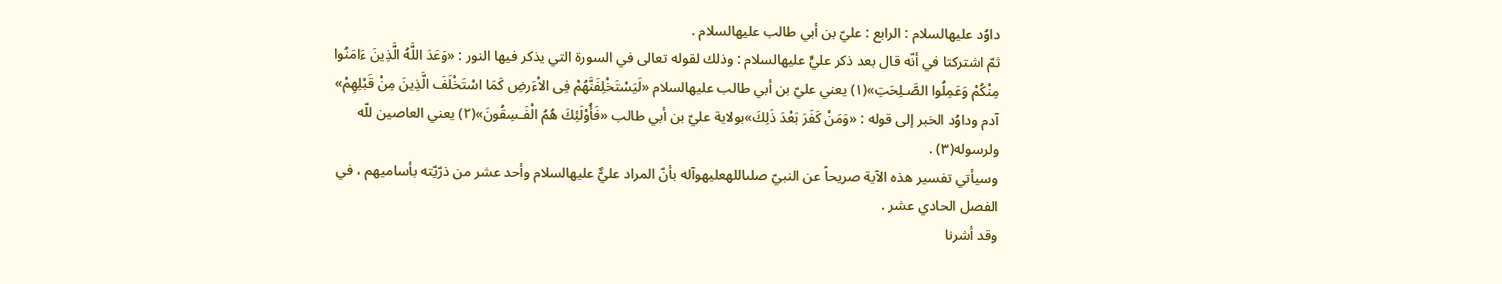داوُد عليهالسلام : الرابع : عليّ بن أبي طالب عليهالسلام .
ثمّ اشتركتا في أنّه قال بعد ذكر عليٍّ عليهالسلام : وذلك لقوله تعالى في السورة التي يذكر فيها النور : «وَعَدَ اللَّهُ الَّذِينَ ءَامَنُوا مِنْكُمْ وَعَمِلُوا الصَّـلِحَتِ»(١) يعني عليّ بن أبي طالب عليهالسلام «لَيَسْتَخْلِفَنَّهُمْ فِى الاْءَرضِ كَمَا اسْتَخْلَفَ الَّذِينَ مِنْ قَبْلِهِمْ» آدم وداوُد الخبر إلى قوله : «وَمَنْ كَفَرَ بَعْدَ ذَلِكَ»بولاية عليّ بن أبي طالب «فَأُوْلَئِكَ هُمُ الْفَـسِقُونَ»(٢) يعني العاصين للّه ولرسوله(٣) .
وسيأتي تفسير هذه الآية صريحاً عن النبيّ صلىاللهعليهوآله بأنّ المراد عليٌّ عليهالسلام وأحد عشر من ذرّيّته بأساميهم ، في الفصل الحادي عشر .
وقد أشرنا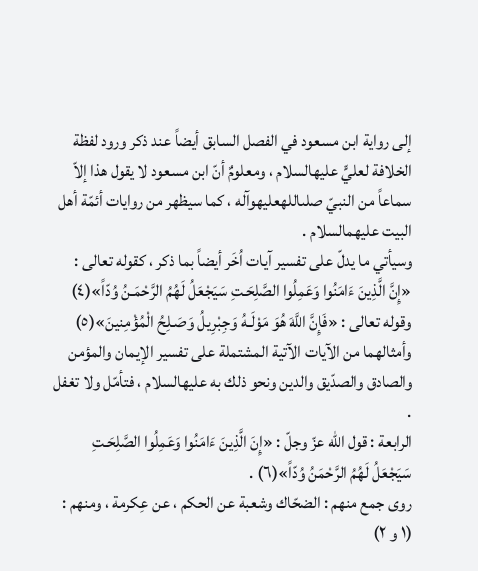إلى رواية ابن مسعود في الفصل السابق أيضاً عند ذكر ورود لفظة الخلافة لعليٍّ عليهالسلام ، ومعلومٌ أنّ ابن مسعود لا يقول هذا إلاّ سماعاً من النبيّ صلىاللهعليهوآله ، كما سيظهر من روايات أئمّة أهل البيت عليهمالسلام .
وسيأتي ما يدلّ على تفسير آيات اُخَر أيضاً بما ذكر ، كقوله تعالى : «إِنَّ الَّذِينَ ءَامَنُوا وَعَمِلُوا الصَّلِحَـتِ سَيَجْعَلُ لَهُمُ الرَّحْمَـنُ وُدّاً»(٤) وقوله تعالى : «فَإِنَّ اللَّهَ هُوَ مَوْلَـهُ وَجِبْرِيلُ وَصَـلِحُ الْمُؤْمِنينَ»(٥) وأمثالهما من الآيات الآتية المشتملة على تفسير الإيمان والمؤمن والصادق والصدّيق والدين ونحو ذلك به عليهالسلام ، فتأمّل ولا تغفل .
الرابعة : قول اللّه عزّ وجلّ : «إِنَ الَّذِينَ ءَامَنُوا وَعَمِلُوا الصَّلِحَـتِ سَيَجْعَلُ لَهُمُ الرَّحْمَنُ وُدّاً»(٦) .
روى جمع منهم : الضحّاك وشعبة عن الحكم ، عن عِكرمة ، ومنهم :
(١ و ٢)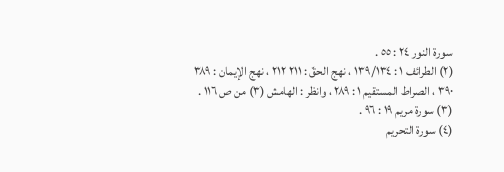سورة النور ٢٤ : ٥٥ .
(٢) الطرائف ١ : ١٣٩/١٣٤ ، نهج الحقّ : ٢١١ ٢١٢ ، نهج الإيمان : ٣٨٩ ٣٩٠ ، الصراط المستقيم ١ : ٢٨٩ ، وانظر : الهامش (٣) من ص ١١٦ .
(٣) سورة مريم ١٩ : ٩٦ .
(٤) سورة التحريم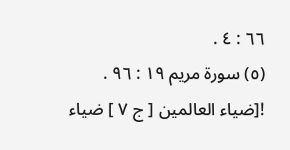٦٦ : ٤ .
(٥) سورة مريم ١٩ : ٩٦ .
![ضياء العالمين [ ج ٧ ] ضياء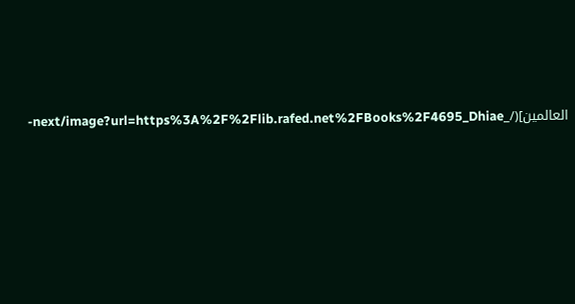العالمين](/_next/image?url=https%3A%2F%2Flib.rafed.net%2FBooks%2F4695_Dhiae-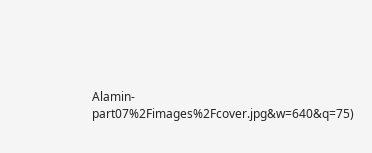Alamin-part07%2Fimages%2Fcover.jpg&w=640&q=75)